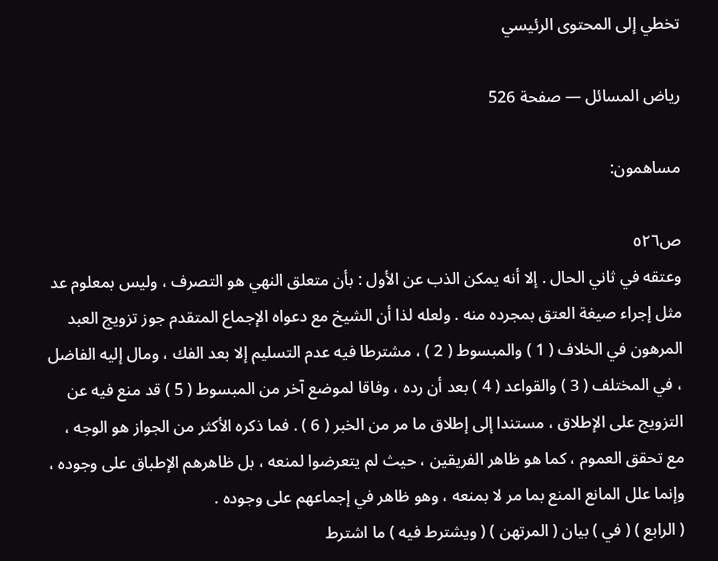تخطي إلى المحتوى الرئيسي

رياض المسائل — صفحة 526

مساهمون:

ص٥٢٦
وعتقه في ثاني الحال . إلا أنه يمكن الذب عن الأول : بأن متعلق النهي هو التصرف ، وليس بمعلوم عد مثل إجراء صيغة العتق بمجرده منه . ولعله لذا أن الشيخ مع دعواه الإجماع المتقدم جوز تزويج العبد المرهون في الخلاف ( 1 ) والمبسوط ( 2 ) ، مشترطا فيه عدم التسليم إلا بعد الفك ، ومال إليه الفاضل ، في المختلف ( 3 ) والقواعد ( 4 ) بعد أن رده ، وفاقا لموضع آخر من المبسوط ( 5 ) قد منع فيه عن التزويج على الإطلاق ، مستندا إلى إطلاق ما مر من الخبر ( 6 ) . فما ذكره الأكثر من الجواز هو الوجه ، مع تحقق العموم ، كما هو ظاهر الفريقين ، حيث لم يتعرضوا لمنعه ، بل ظاهرهم الإطباق على وجوده ، وإنما علل المانع المنع بما مر لا بمنعه ، وهو ظاهر في إجماعهم على وجوده .
( الرابع ) ( في ) بيان ( المرتهن ) ( ويشترط فيه ) ما اشترط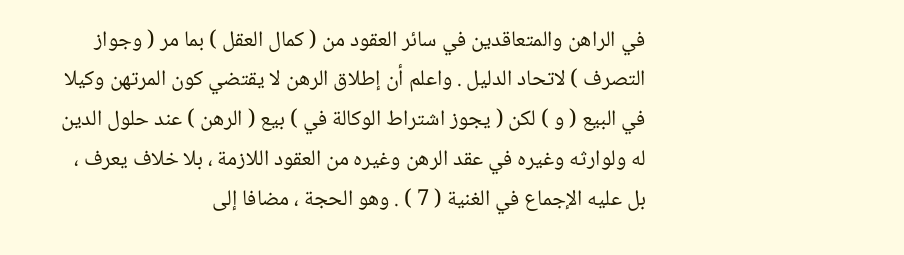في الراهن والمتعاقدين في سائر العقود من ( كمال العقل ) بما مر ( وجواز التصرف ) لاتحاد الدليل . واعلم أن إطلاق الرهن لا يقتضي كون المرتهن وكيلا في البيع ( و ) لكن ( يجوز اشتراط الوكالة في ) بيع ( الرهن ) عند حلول الدين له ولوارثه وغيره في عقد الرهن وغيره من العقود اللازمة ، بلا خلاف يعرف ، بل عليه الإجماع في الغنية ( 7 ) . وهو الحجة ، مضافا إلى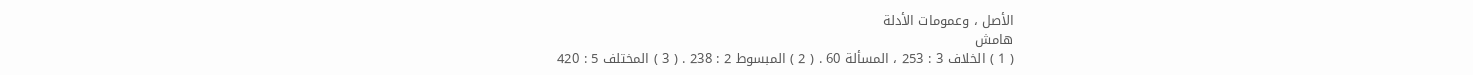الأصل ، وعمومات الأدلة
هامش
( 1 ) الخلاف 3 : 253 ، المسألة 60 . ( 2 ) المبسوط 2 : 238 . ( 3 ) المختلف 5 : 420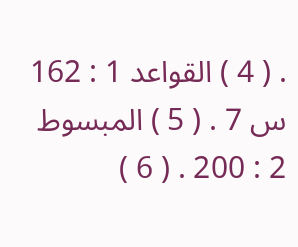. ( 4 ) القواعد 1 : 162 س 7 . ( 5 ) المبسوط 2 : 200 . ( 6 )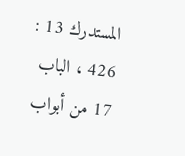المستدرك 13 : 426 ، الباب 17 من أبواب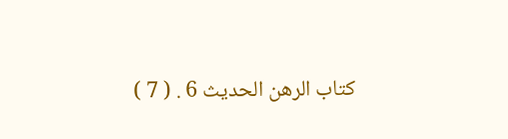كتاب الرهن الحديث 6 . ( 7 )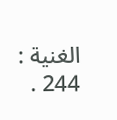الغنية : 244 .